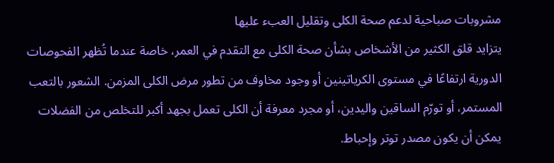مشروبات صباحية لدعم صحة الكلى وتقليل العبء عليها
يتزايد قلق الكثير من الأشخاص بشأن صحة الكلى مع التقدم في العمر، خاصة عندما تُظهر الفحوصات الدورية ارتفاعًا في مستوى الكرياتينين أو وجود مخاوف من تطور مرض الكلى المزمن. الشعور بالتعب المستمر، أو تورّم الساقين واليدين، أو مجرد معرفة أن الكلى تعمل بجهد أكبر للتخلص من الفضلات يمكن أن يكون مصدر توتر وإحباط.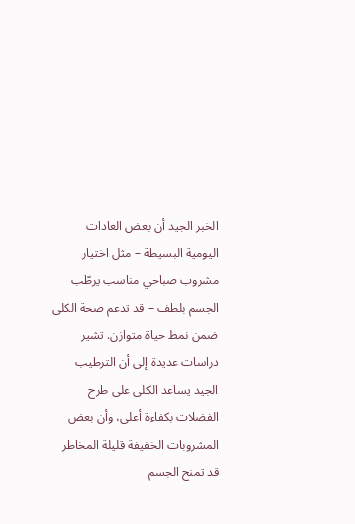الخبر الجيد أن بعض العادات اليومية البسيطة – مثل اختيار مشروب صباحي مناسب يرطّب الجسم بلطف – قد تدعم صحة الكلى ضمن نمط حياة متوازن. تشير دراسات عديدة إلى أن الترطيب الجيد يساعد الكلى على طرح الفضلات بكفاءة أعلى، وأن بعض المشروبات الخفيفة قليلة المخاطر قد تمنح الجسم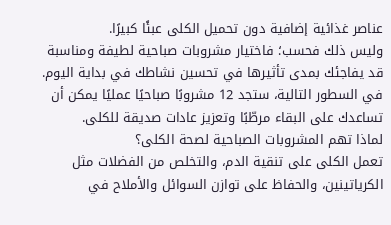عناصر غذائية إضافية دون تحميل الكلى عبئًا كبيرًا.
وليس ذلك فحسب؛ فاختيار مشروبات صباحية لطيفة ومناسبة قد يفاجئك بمدى تأثيرها في تحسين نشاطك في بداية اليوم. في السطور التالية، ستجد 12 مشروبًا صباحيًا عمليًا يمكن أن تساعدك على البقاء مرطّبًا وتعزيز عادات صديقة للكلى.
لماذا تهم المشروبات الصباحية لصحة الكلى؟
تعمل الكلى على تنقية الدم، والتخلص من الفضلات مثل الكرياتينين، والحفاظ على توازن السوائل والأملاح في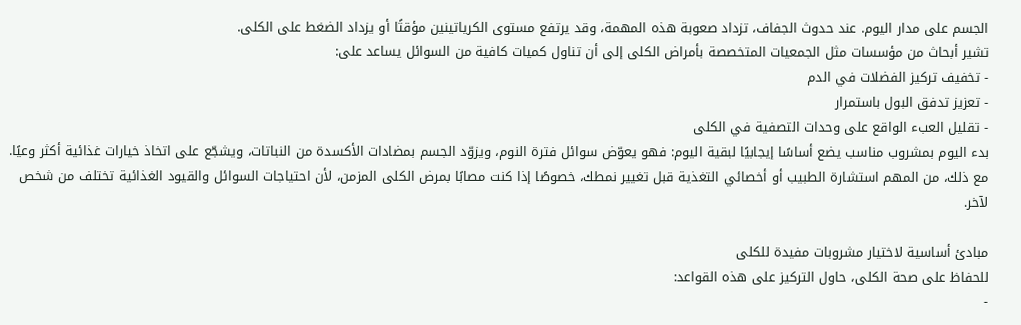الجسم على مدار اليوم. عند حدوث الجفاف، تزداد صعوبة هذه المهمة، وقد يرتفع مستوى الكرياتينين مؤقتًا أو يزداد الضغط على الكلى.
تشير أبحاث من مؤسسات مثل الجمعيات المتخصصة بأمراض الكلى إلى أن تناول كميات كافية من السوائل يساعد على:
- تخفيف تركيز الفضلات في الدم
- تعزيز تدفق البول باستمرار
- تقليل العبء الواقع على وحدات التصفية في الكلى
بدء اليوم بمشروب مناسب يضع أساسًا إيجابيًا لبقية اليوم: فهو يعوّض سوائل فترة النوم، ويزوّد الجسم بمضادات الأكسدة من النباتات، ويشجّع على اتخاذ خيارات غذائية أكثر وعيًا. مع ذلك، من المهم استشارة الطبيب أو أخصائي التغذية قبل تغيير نمطك، خصوصًا إذا كنت مصابًا بمرض الكلى المزمن، لأن احتياجات السوائل والقيود الغذائية تختلف من شخص لآخر.

مبادئ أساسية لاختيار مشروبات مفيدة للكلى
للحفاظ على صحة الكلى، حاول التركيز على هذه القواعد:
-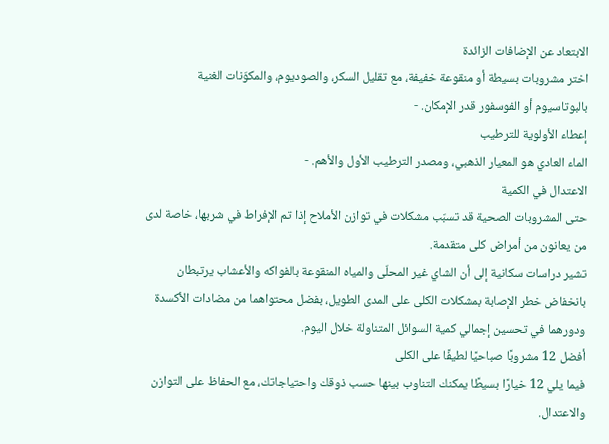الابتعاد عن الإضافات الزائدة
اختر مشروبات بسيطة أو منقوعة خفيفة، مع تقليل السكر، والصوديوم، والمكوّنات الغنية بالبوتاسيوم أو الفوسفور قدر الإمكان. -
إعطاء الأولوية للترطيب
الماء العادي هو المعيار الذهبي، ومصدر الترطيب الأول والأهم. -
الاعتدال في الكمية
حتى المشروبات الصحية قد تسبّب مشكلات في توازن الأملاح إذا تم الإفراط في شربها، خاصة لدى من يعانون من أمراض كلى متقدمة.
تشير دراسات سكانية إلى أن الشاي غير المحلّى والمياه المنقوعة بالفواكه والأعشاب يرتبطان بانخفاض خطر الإصابة بمشكلات الكلى على المدى الطويل، بفضل محتواهما من مضادات الأكسدة ودورهما في تحسين إجمالي كمية السوائل المتناولة خلال اليوم.
أفضل 12 مشروبًا صباحيًا لطيفًا على الكلى
فيما يلي 12 خيارًا بسيطًا يمكنك التناوب بينها حسب ذوقك واحتياجاتك، مع الحفاظ على التوازن والاعتدال.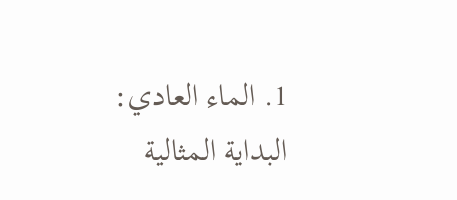1. الماء العادي: البداية المثالية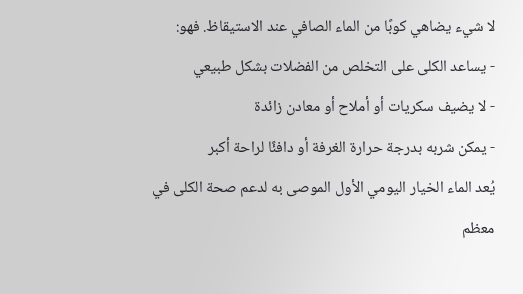لا شيء يضاهي كوبًا من الماء الصافي عند الاستيقاظ. فهو:
- يساعد الكلى على التخلص من الفضلات بشكل طبيعي
- لا يضيف سكريات أو أملاح أو معادن زائدة
- يمكن شربه بدرجة حرارة الغرفة أو دافئًا لراحة أكبر
يُعد الماء الخيار اليومي الأول الموصى به لدعم صحة الكلى في معظم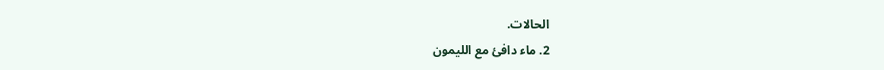الحالات.
2. ماء دافئ مع الليمون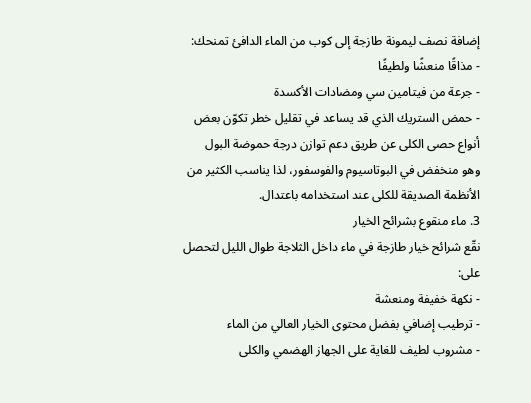إضافة نصف ليمونة طازجة إلى كوب من الماء الدافئ تمنحك:
- مذاقًا منعشًا ولطيفًا
- جرعة من فيتامين سي ومضادات الأكسدة
- حمض الستريك الذي قد يساعد في تقليل خطر تكوّن بعض أنواع حصى الكلى عن طريق دعم توازن درجة حموضة البول
وهو منخفض في البوتاسيوم والفوسفور، لذا يناسب الكثير من الأنظمة الصديقة للكلى عند استخدامه باعتدال.
3. ماء منقوع بشرائح الخيار
نقّع شرائح خيار طازجة في ماء داخل الثلاجة طوال الليل لتحصل على:
- نكهة خفيفة ومنعشة
- ترطيب إضافي بفضل محتوى الخيار العالي من الماء
- مشروب لطيف للغاية على الجهاز الهضمي والكلى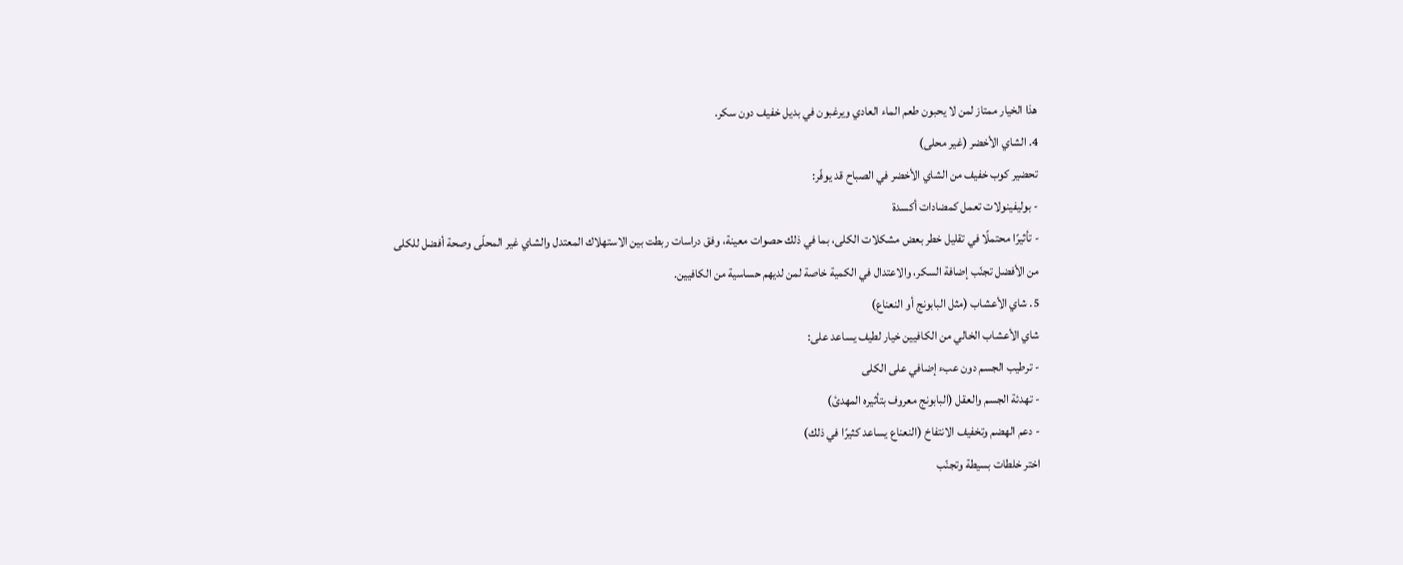هذا الخيار ممتاز لمن لا يحبون طعم الماء العادي ويرغبون في بديل خفيف دون سكر.
4. الشاي الأخضر (غير محلى)
تحضير كوب خفيف من الشاي الأخضر في الصباح قد يوفّر:
- بوليفينولات تعمل كمضادات أكسدة
- تأثيرًا محتملًا في تقليل خطر بعض مشكلات الكلى، بما في ذلك حصوات معينة، وفق دراسات ربطت بين الاستهلاك المعتدل والشاي غير المحلّى وصحة أفضل للكلى
من الأفضل تجنّب إضافة السكر، والاعتدال في الكمية خاصة لمن لديهم حساسية من الكافيين.
5. شاي الأعشاب (مثل البابونج أو النعناع)
شاي الأعشاب الخالي من الكافيين خيار لطيف يساعد على:
- ترطيب الجسم دون عبء إضافي على الكلى
- تهدئة الجسم والعقل (البابونج معروف بتأثيره المهدئ)
- دعم الهضم وتخفيف الانتفاخ (النعناع يساعد كثيرًا في ذلك)
اختر خلطات بسيطة وتجنّب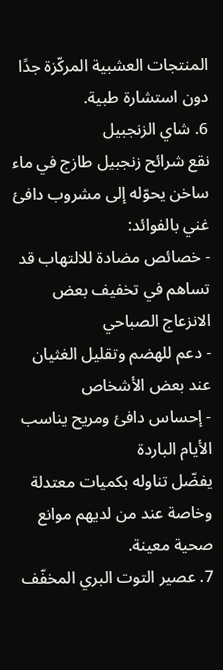المنتجات العشبية المركّزة جدًا دون استشارة طبية.
6. شاي الزنجبيل
نقع شرائح زنجبيل طازج في ماء ساخن يحوّله إلى مشروب دافئ غني بالفوائد:
- خصائص مضادة للالتهاب قد تساهم في تخفيف بعض الانزعاج الصباحي
- دعم للهضم وتقليل الغثيان عند بعض الأشخاص
- إحساس دافئ ومريح يناسب الأيام الباردة
يفضّل تناوله بكميات معتدلة وخاصة عند من لديهم موانع صحية معينة.
7. عصير التوت البري المخفّف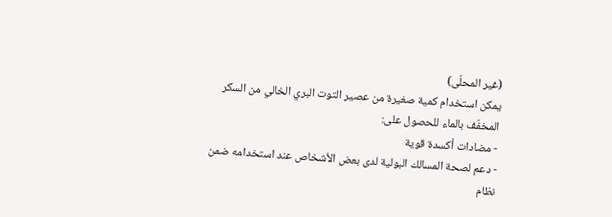(غير المحلّى)
يمكن استخدام كمية صغيرة من عصير التوت البري الخالي من السكر المخفّف بالماء للحصول على:
- مضادات أكسدة قوية
- دعم لصحة المسالك البولية لدى بعض الأشخاص عند استخدامه ضمن نظام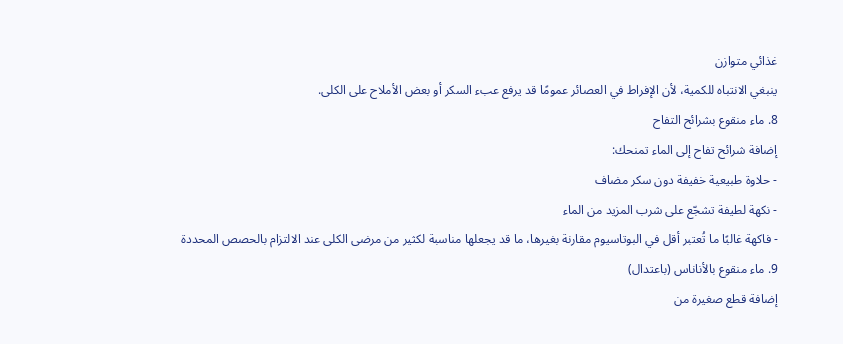غذائي متوازن
ينبغي الانتباه للكمية، لأن الإفراط في العصائر عمومًا قد يرفع عبء السكر أو بعض الأملاح على الكلى.
8. ماء منقوع بشرائح التفاح
إضافة شرائح تفاح إلى الماء تمنحك:
- حلاوة طبيعية خفيفة دون سكر مضاف
- نكهة لطيفة تشجّع على شرب المزيد من الماء
- فاكهة غالبًا ما تُعتبر أقل في البوتاسيوم مقارنة بغيرها، ما قد يجعلها مناسبة لكثير من مرضى الكلى عند الالتزام بالحصص المحددة
9. ماء منقوع بالأناناس (باعتدال)
إضافة قطع صغيرة من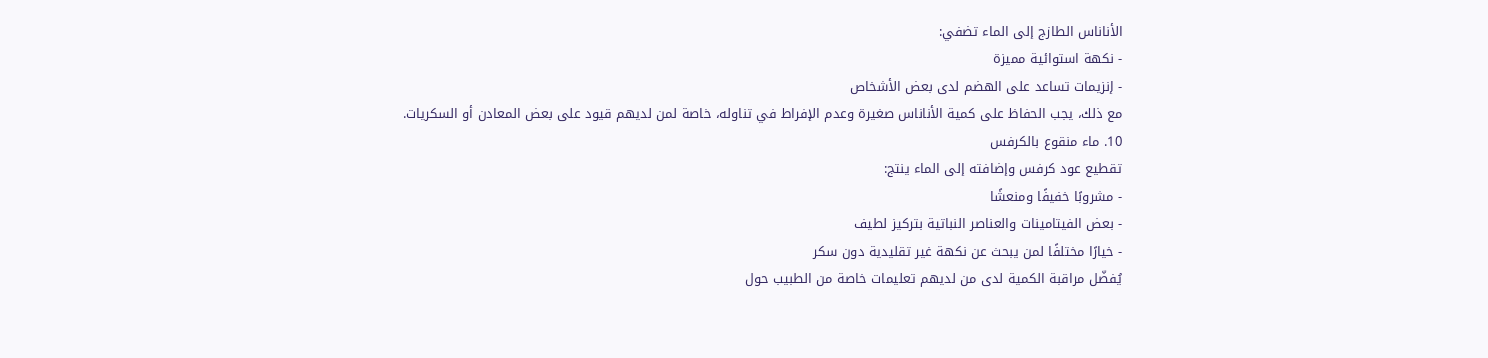الأناناس الطازج إلى الماء تضفي:
- نكهة استوائية مميزة
- إنزيمات تساعد على الهضم لدى بعض الأشخاص
مع ذلك، يجب الحفاظ على كمية الأناناس صغيرة وعدم الإفراط في تناوله، خاصة لمن لديهم قيود على بعض المعادن أو السكريات.
10. ماء منقوع بالكرفس
تقطيع عود كرفس وإضافته إلى الماء ينتج:
- مشروبًا خفيفًا ومنعشًا
- بعض الفيتامينات والعناصر النباتية بتركيز لطيف
- خيارًا مختلفًا لمن يبحث عن نكهة غير تقليدية دون سكر
يُفضّل مراقبة الكمية لدى من لديهم تعليمات خاصة من الطبيب حول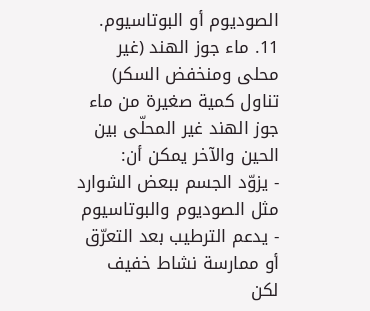الصوديوم أو البوتاسيوم.
11. ماء جوز الهند (غير محلى ومنخفض السكر)
تناول كمية صغيرة من ماء جوز الهند غير المحلّى بين الحين والآخر يمكن أن:
- يزوّد الجسم ببعض الشوارد مثل الصوديوم والبوتاسيوم
- يدعم الترطيب بعد التعرّق أو ممارسة نشاط خفيف
لكن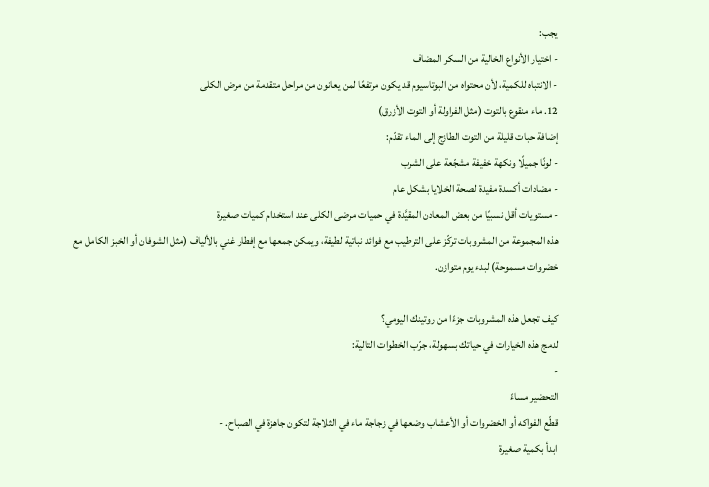يجب:
- اختيار الأنواع الخالية من السكر المضاف
- الانتباه للكمية، لأن محتواه من البوتاسيوم قد يكون مرتفعًا لمن يعانون من مراحل متقدمة من مرض الكلى
12. ماء منقوع بالتوت (مثل الفراولة أو التوت الأزرق)
إضافة حبات قليلة من التوت الطازج إلى الماء تقدّم:
- لونًا جميلًا ونكهة خفيفة مشجّعة على الشرب
- مضادات أكسدة مفيدة لصحة الخلايا بشكل عام
- مستويات أقل نسبيًا من بعض المعادن المقيَّدة في حميات مرضى الكلى عند استخدام كميات صغيرة
هذه المجموعة من المشروبات تركّز على الترطيب مع فوائد نباتية لطيفة، ويمكن جمعها مع إفطار غني بالألياف (مثل الشوفان أو الخبز الكامل مع خضروات مسموحة) لبدء يوم متوازن.

كيف تجعل هذه المشروبات جزءًا من روتينك اليومي؟
لدمج هذه الخيارات في حياتك بسهولة، جرّب الخطوات التالية:
-
التحضير مساءً
قطّع الفواكه أو الخضروات أو الأعشاب وضعها في زجاجة ماء في الثلاجة لتكون جاهزة في الصباح. -
ابدأ بكمية صغيرة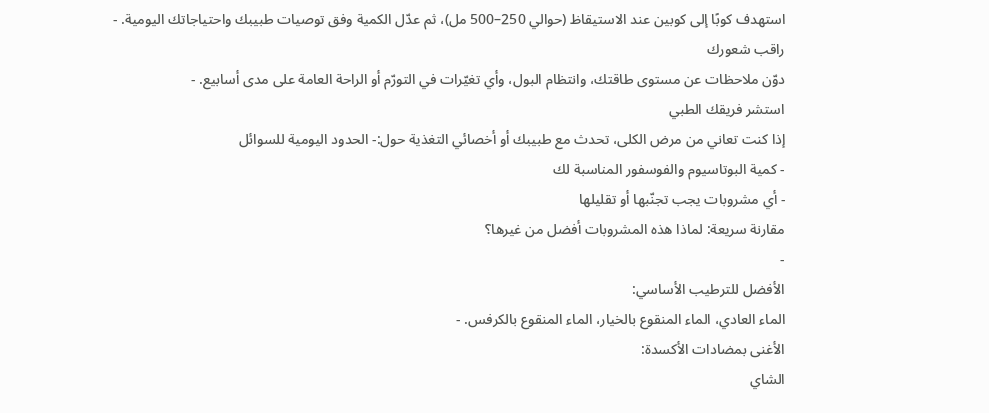استهدف كوبًا إلى كوبين عند الاستيقاظ (حوالي 250–500 مل)، ثم عدّل الكمية وفق توصيات طبيبك واحتياجاتك اليومية. -
راقب شعورك
دوّن ملاحظات عن مستوى طاقتك، وانتظام البول، وأي تغيّرات في التورّم أو الراحة العامة على مدى أسابيع. -
استشر فريقك الطبي
إذا كنت تعاني من مرض الكلى، تحدث مع طبيبك أو أخصائي التغذية حول:- الحدود اليومية للسوائل
- كمية البوتاسيوم والفوسفور المناسبة لك
- أي مشروبات يجب تجنّبها أو تقليلها
مقارنة سريعة: لماذا هذه المشروبات أفضل من غيرها؟
-
الأفضل للترطيب الأساسي:
الماء العادي، الماء المنقوع بالخيار، الماء المنقوع بالكرفس. -
الأغنى بمضادات الأكسدة:
الشاي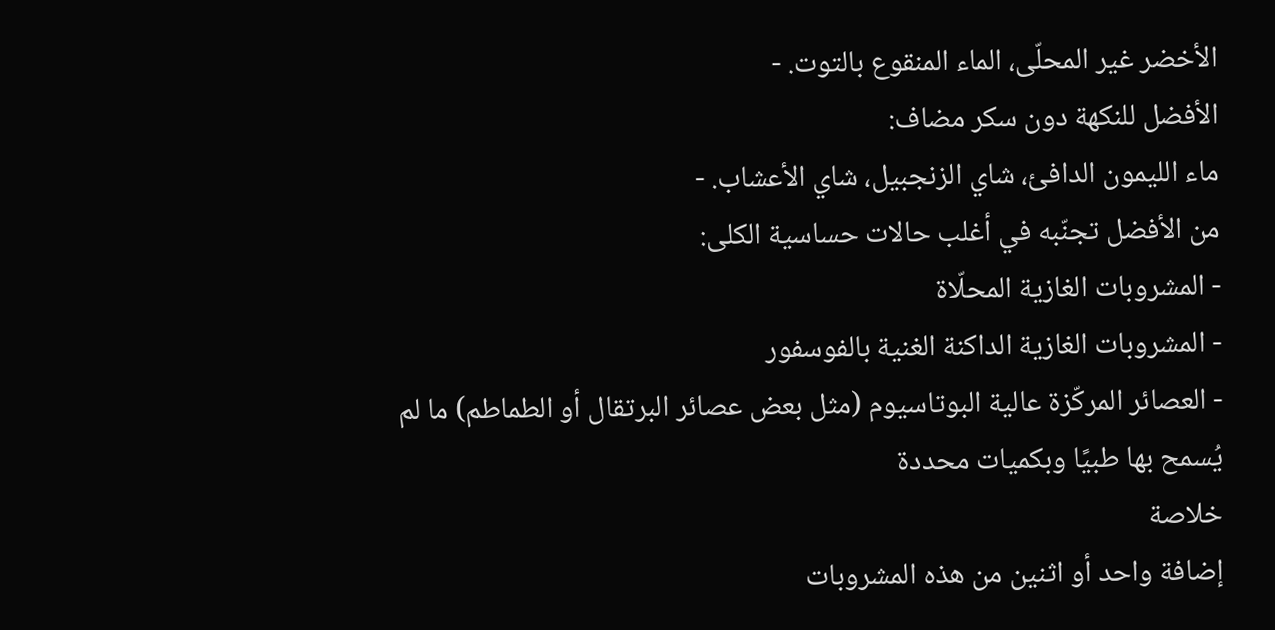الأخضر غير المحلّى، الماء المنقوع بالتوت. -
الأفضل للنكهة دون سكر مضاف:
ماء الليمون الدافئ، شاي الزنجبيل، شاي الأعشاب. -
من الأفضل تجنّبه في أغلب حالات حساسية الكلى:
- المشروبات الغازية المحلّاة
- المشروبات الغازية الداكنة الغنية بالفوسفور
- العصائر المركّزة عالية البوتاسيوم (مثل بعض عصائر البرتقال أو الطماطم) ما لم يُسمح بها طبيًا وبكميات محددة
خلاصة
إضافة واحد أو اثنين من هذه المشروبات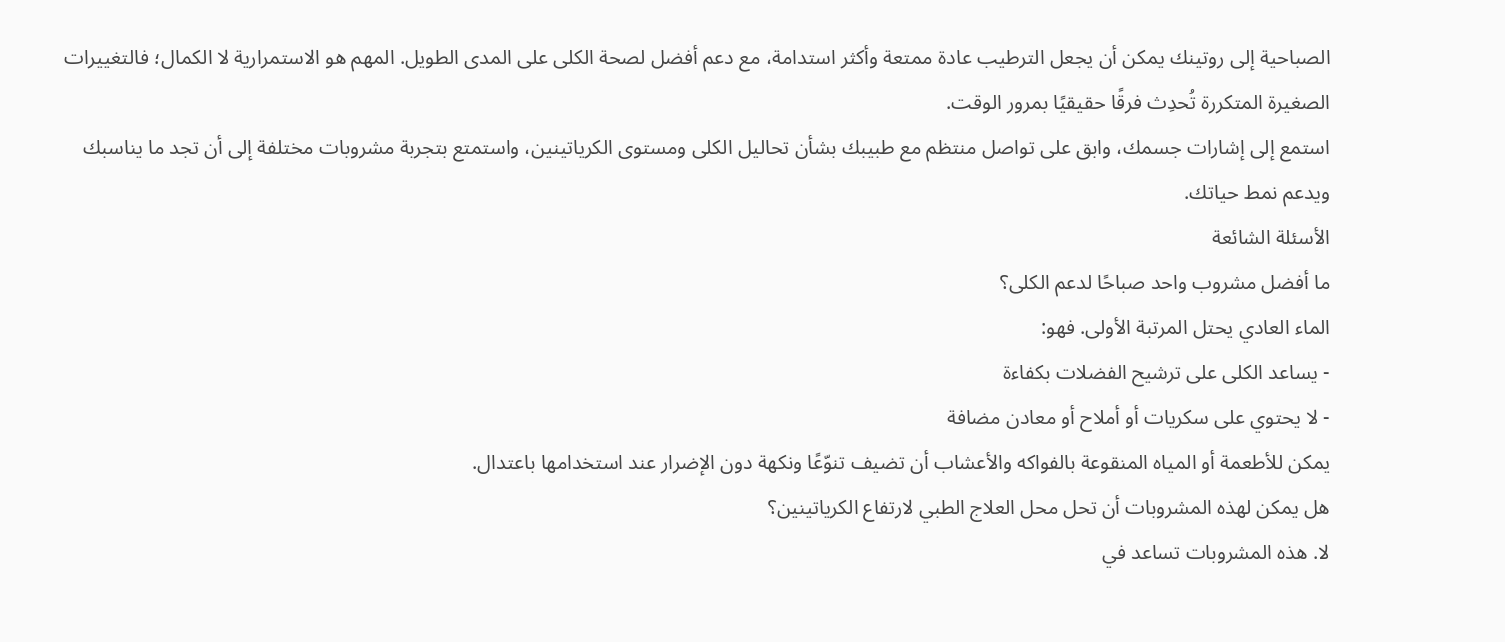الصباحية إلى روتينك يمكن أن يجعل الترطيب عادة ممتعة وأكثر استدامة، مع دعم أفضل لصحة الكلى على المدى الطويل. المهم هو الاستمرارية لا الكمال؛ فالتغييرات الصغيرة المتكررة تُحدِث فرقًا حقيقيًا بمرور الوقت.
استمع إلى إشارات جسمك، وابق على تواصل منتظم مع طبيبك بشأن تحاليل الكلى ومستوى الكرياتينين، واستمتع بتجربة مشروبات مختلفة إلى أن تجد ما يناسبك ويدعم نمط حياتك.
الأسئلة الشائعة
ما أفضل مشروب واحد صباحًا لدعم الكلى؟
الماء العادي يحتل المرتبة الأولى. فهو:
- يساعد الكلى على ترشيح الفضلات بكفاءة
- لا يحتوي على سكريات أو أملاح أو معادن مضافة
يمكن للأطعمة أو المياه المنقوعة بالفواكه والأعشاب أن تضيف تنوّعًا ونكهة دون الإضرار عند استخدامها باعتدال.
هل يمكن لهذه المشروبات أن تحل محل العلاج الطبي لارتفاع الكرياتينين؟
لا. هذه المشروبات تساعد في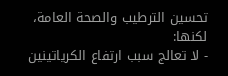تحسين الترطيب والصحة العامة، لكنها:
- لا تعالج سبب ارتفاع الكرياتينين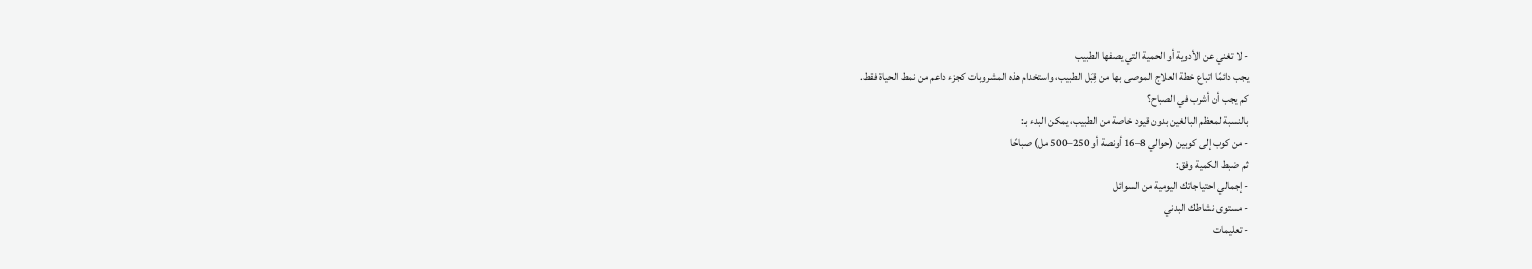- لا تغني عن الأدوية أو الحمية التي يصفها الطبيب
يجب دائمًا اتباع خطة العلاج الموصى بها من قِبَل الطبيب، واستخدام هذه المشروبات كجزء داعم من نمط الحياة فقط.
كم يجب أن أشرب في الصباح؟
بالنسبة لمعظم البالغين بدون قيود خاصة من الطبيب، يمكن البدء بـ:
- من كوب إلى كوبين (حوالي 8–16 أونصة أو 250–500 مل) صباحًا
ثم ضبط الكمية وفق:
- إجمالي احتياجاتك اليومية من السوائل
- مستوى نشاطك البدني
- تعليمات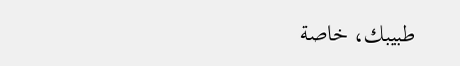طبيبك، خاصة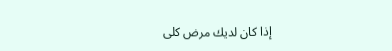إذا كان لديك مرض كلى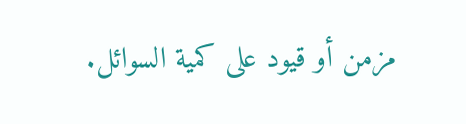مزمن أو قيود على كمية السوائل.